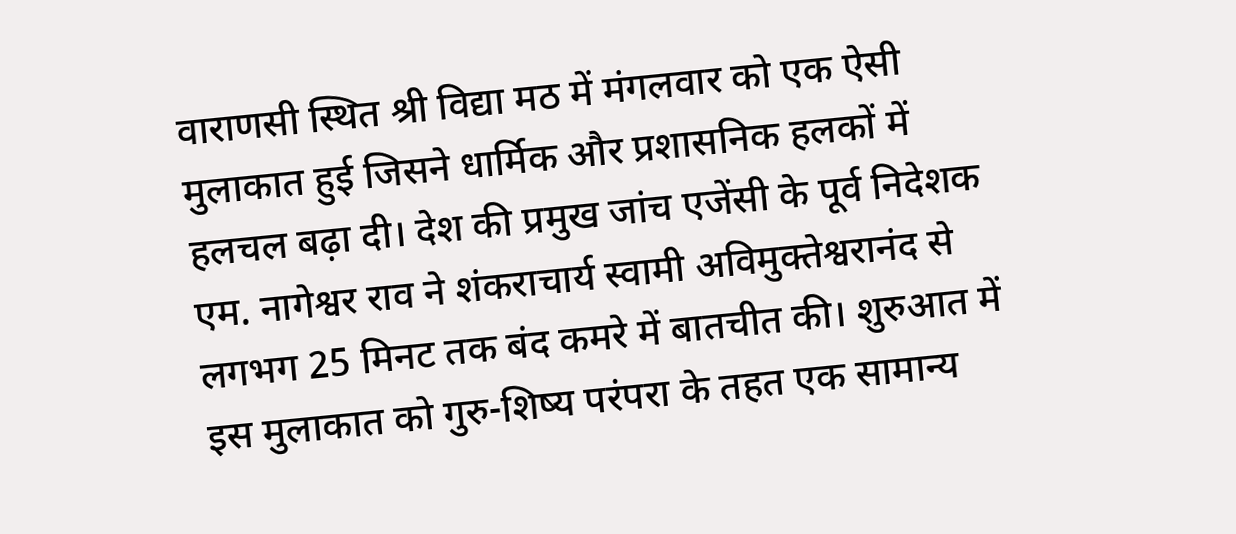वाराणसी स्थित श्री विद्या मठ में मंगलवार को एक ऐसी मुलाकात हुई जिसने धार्मिक और प्रशासनिक हलकों में हलचल बढ़ा दी। देश की प्रमुख जांच एजेंसी के पूर्व निदेशक एम. नागेश्वर राव ने शंकराचार्य स्वामी अविमुक्तेश्वरानंद से लगभग 25 मिनट तक बंद कमरे में बातचीत की। शुरुआत में इस मुलाकात को गुरु-शिष्य परंपरा के तहत एक सामान्य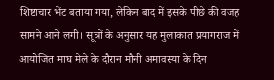शिष्टाचार भेंट बताया गया, लेकिन बाद में इसके पीछे की वजह सामने आने लगी। सूत्रों के अनुसार यह मुलाकात प्रयागराज में आयोजित माघ मेले के दौरान मौनी अमावस्या के दिन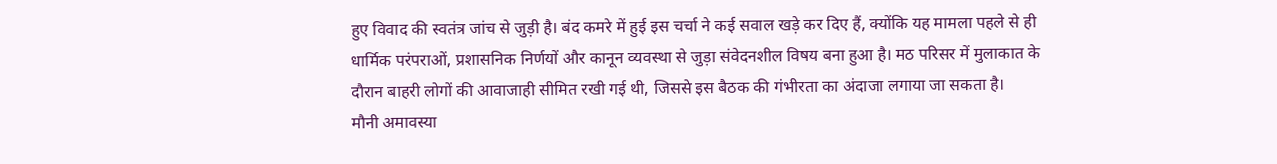हुए विवाद की स्वतंत्र जांच से जुड़ी है। बंद कमरे में हुई इस चर्चा ने कई सवाल खड़े कर दिए हैं, क्योंकि यह मामला पहले से ही धार्मिक परंपराओं, प्रशासनिक निर्णयों और कानून व्यवस्था से जुड़ा संवेदनशील विषय बना हुआ है। मठ परिसर में मुलाकात के दौरान बाहरी लोगों की आवाजाही सीमित रखी गई थी, जिससे इस बैठक की गंभीरता का अंदाजा लगाया जा सकता है।
मौनी अमावस्या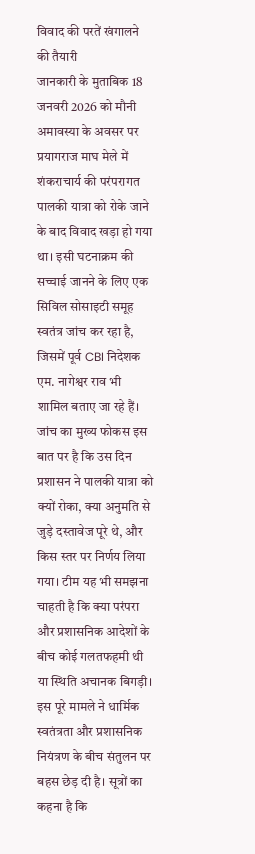विवाद की परतें खंगालने की तैयारी
जानकारी के मुताबिक 18 जनवरी 2026 को मौनी अमावस्या के अवसर पर प्रयागराज माघ मेले में शंकराचार्य की परंपरागत पालकी यात्रा को रोके जाने के बाद विवाद खड़ा हो गया था। इसी घटनाक्रम की सच्चाई जानने के लिए एक सिविल सोसाइटी समूह स्वतंत्र जांच कर रहा है, जिसमें पूर्व CBI निदेशक एम. नागेश्वर राव भी शामिल बताए जा रहे हैं। जांच का मुख्य फोकस इस बात पर है कि उस दिन प्रशासन ने पालकी यात्रा को क्यों रोका, क्या अनुमति से जुड़े दस्तावेज पूरे थे, और किस स्तर पर निर्णय लिया गया। टीम यह भी समझना चाहती है कि क्या परंपरा और प्रशासनिक आदेशों के बीच कोई गलतफहमी थी या स्थिति अचानक बिगड़ी। इस पूरे मामले ने धार्मिक स्वतंत्रता और प्रशासनिक नियंत्रण के बीच संतुलन पर बहस छेड़ दी है। सूत्रों का कहना है कि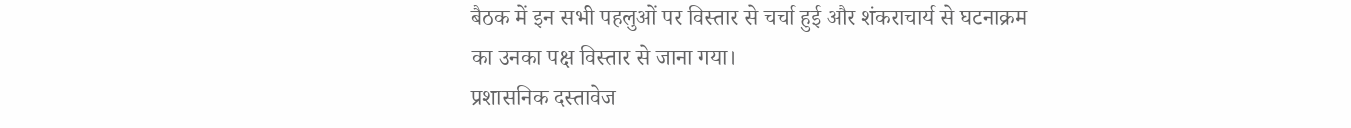बैठक में इन सभी पहलुओं पर विस्तार से चर्चा हुई और शंकराचार्य से घटनाक्रम का उनका पक्ष विस्तार से जाना गया।
प्रशासनिक दस्तावेज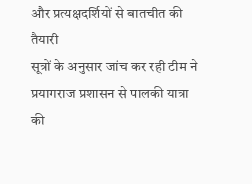और प्रत्यक्षदर्शियों से बातचीत की तैयारी
सूत्रों के अनुसार जांच कर रही टीम ने प्रयागराज प्रशासन से पालकी यात्रा की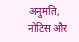अनुमति, नोटिस और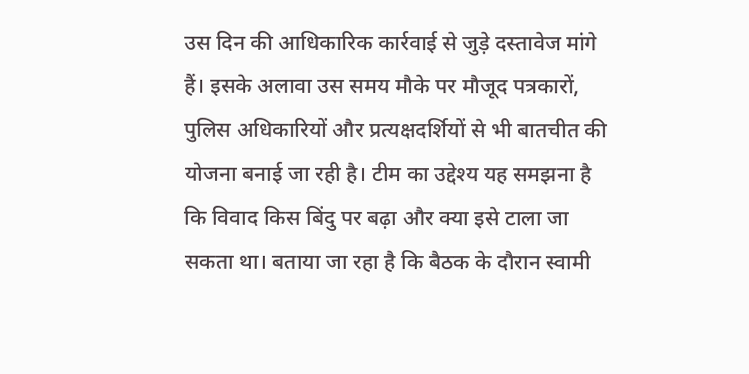उस दिन की आधिकारिक कार्रवाई से जुड़े दस्तावेज मांगे हैं। इसके अलावा उस समय मौके पर मौजूद पत्रकारों, पुलिस अधिकारियों और प्रत्यक्षदर्शियों से भी बातचीत की योजना बनाई जा रही है। टीम का उद्देश्य यह समझना है कि विवाद किस बिंदु पर बढ़ा और क्या इसे टाला जा सकता था। बताया जा रहा है कि बैठक के दौरान स्वामी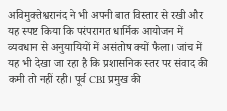अविमुक्तेश्वरानंद ने भी अपनी बात विस्तार से रखी और यह स्पष्ट किया कि परंपरागत धार्मिक आयोजन में व्यवधान से अनुयायियों में असंतोष क्यों फैला। जांच में यह भी देखा जा रहा है कि प्रशासनिक स्तर पर संवाद की कमी तो नहीं रही। पूर्व CBI प्रमुख की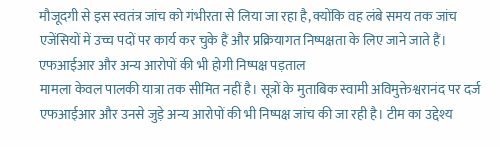मौजूदगी से इस स्वतंत्र जांच को गंभीरता से लिया जा रहा है, क्योंकि वह लंबे समय तक जांच एजेंसियों में उच्च पदों पर कार्य कर चुके हैं और प्रक्रियागत निष्पक्षता के लिए जाने जाते हैं।
एफआईआर और अन्य आरोपों की भी होगी निष्पक्ष पड़ताल
मामला केवल पालकी यात्रा तक सीमित नहीं है। सूत्रों के मुताबिक स्वामी अविमुक्तेश्वरानंद पर दर्ज एफआईआर और उनसे जुड़े अन्य आरोपों की भी निष्पक्ष जांच की जा रही है। टीम का उद्देश्य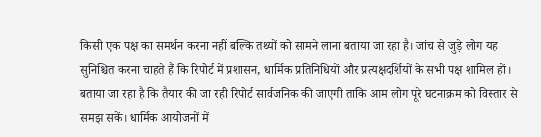किसी एक पक्ष का समर्थन करना नहीं बल्कि तथ्यों को सामने लाना बताया जा रहा है। जांच से जुड़े लोग यह सुनिश्चित करना चाहते हैं कि रिपोर्ट में प्रशासन, धार्मिक प्रतिनिधियों और प्रत्यक्षदर्शियों के सभी पक्ष शामिल हों। बताया जा रहा है कि तैयार की जा रही रिपोर्ट सार्वजनिक की जाएगी ताकि आम लोग पूरे घटनाक्रम को विस्तार से समझ सकें। धार्मिक आयोजनों में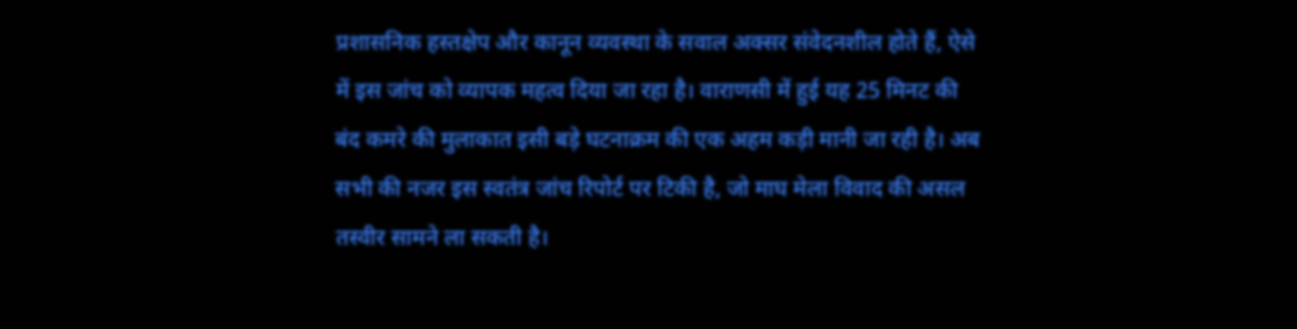प्रशासनिक हस्तक्षेप और कानून व्यवस्था के सवाल अक्सर संवेदनशील होते हैं, ऐसे में इस जांच को व्यापक महत्व दिया जा रहा है। वाराणसी में हुई यह 25 मिनट की बंद कमरे की मुलाकात इसी बड़े घटनाक्रम की एक अहम कड़ी मानी जा रही है। अब सभी की नजर इस स्वतंत्र जांच रिपोर्ट पर टिकी है, जो माघ मेला विवाद की असल तस्वीर सामने ला सकती है।